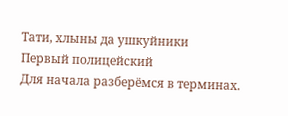Тати, хлыны да ушкуйники
Первый полицейский
Для начала разберёмся в терминах.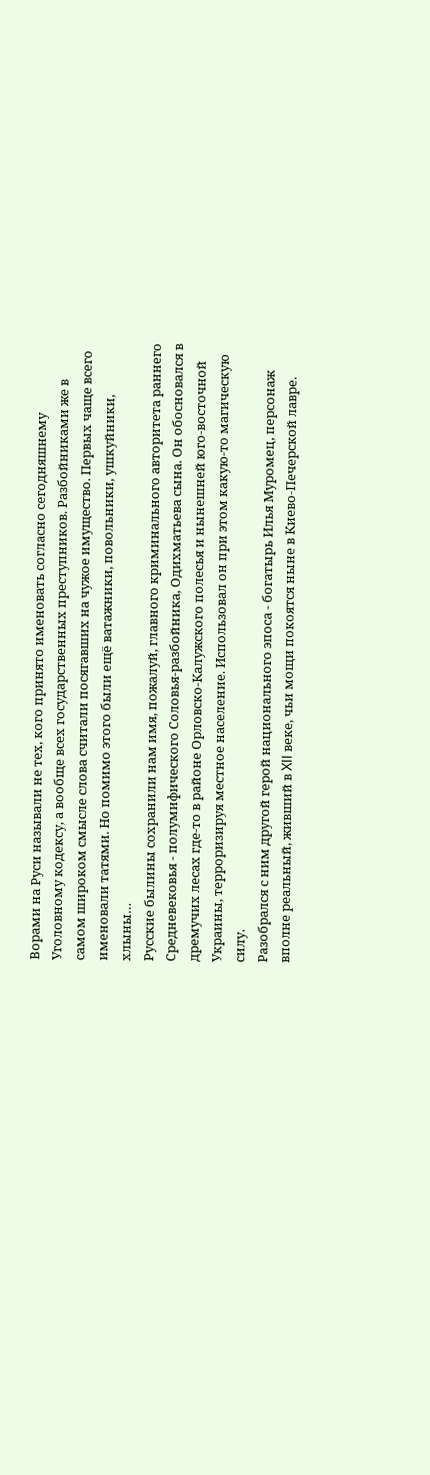Ворами на Руси называли не тех, кого принято именовать согласно сегодняшнему Уголовному кодексу, а вообще всех государственных преступников. Разбойниками же в самом широком смысле слова считали посягавших на чужое имущество. Первых чаще всего именовали татями. Но помимо этого были ещё ватажники, повольники, ушкуйники, хлыны…
Русские былины сохранили нам имя, пожалуй, главного криминального авторитета раннего Средневековья - полумифического Соловья-разбойника, Одихматьева сына. Он обосновался в дремучих лесах где-то в районе Орловско-Калужского полесья и нынешней юго-восточной Украины, терроризируя местное население. Использовал он при этом какую-то магическую силу.
Разобрался с ним другой герой национального эпоса - богатырь Илья Муромец, персонаж вполне реальный, живший в XII веке, чьи мощи покоятся ныне в Киево-Печерской лавре.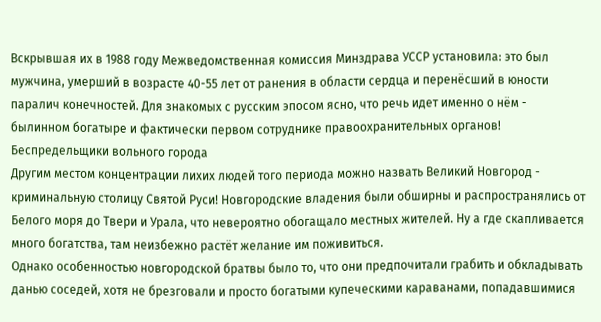Вскрывшая их в 1988 году Межведомственная комиссия Минздрава УССР установила: это был мужчина, умерший в возрасте 40-55 лет от ранения в области сердца и перенёсший в юности паралич конечностей. Для знакомых с русским эпосом ясно, что речь идет именно о нём - былинном богатыре и фактически первом сотруднике правоохранительных органов!
Беспредельщики вольного города
Другим местом концентрации лихих людей того периода можно назвать Великий Новгород - криминальную столицу Святой Руси! Новгородские владения были обширны и распространялись от Белого моря до Твери и Урала, что невероятно обогащало местных жителей. Ну а где скапливается много богатства, там неизбежно растёт желание им поживиться.
Однако особенностью новгородской братвы было то, что они предпочитали грабить и обкладывать данью соседей, хотя не брезговали и просто богатыми купеческими караванами, попадавшимися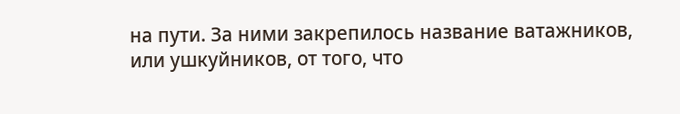на пути. За ними закрепилось название ватажников, или ушкуйников, от того, что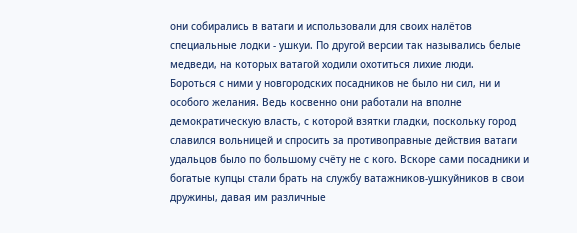они собирались в ватаги и использовали для своих налётов специальные лодки - ушкуи. По другой версии так назывались белые медведи, на которых ватагой ходили охотиться лихие люди.
Бороться с ними у новгородских посадников не было ни сил, ни и особого желания. Ведь косвенно они работали на вполне демократическую власть, с которой взятки гладки, поскольку город славился вольницей и спросить за противоправные действия ватаги удальцов было по большому счёту не с кого. Вскоре сами посадники и богатые купцы стали брать на службу ватажников-ушкуйников в свои дружины, давая им различные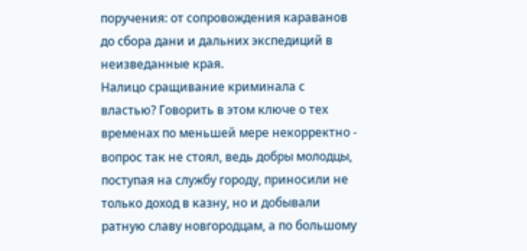поручения: от сопровождения караванов до сбора дани и дальних экспедиций в неизведанные края.
Налицо сращивание криминала с властью? Говорить в этом ключе о тех временах по меньшей мере некорректно - вопрос так не стоял, ведь добры молодцы, поступая на службу городу, приносили не только доход в казну, но и добывали ратную славу новгородцам, а по большому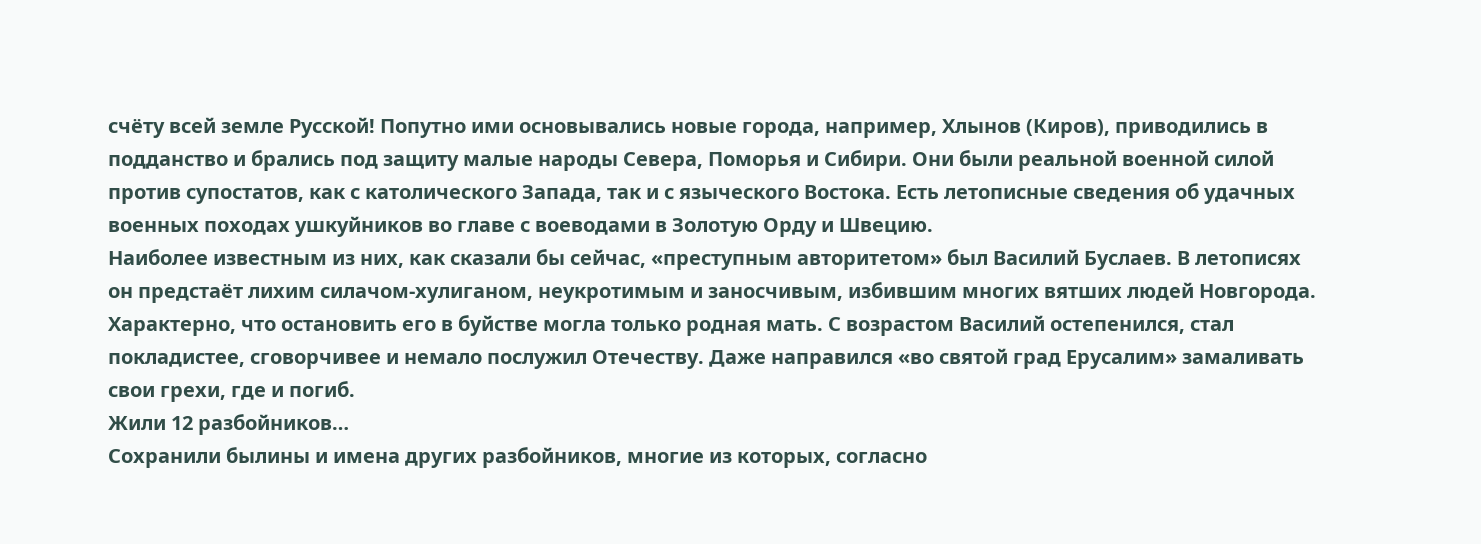счёту всей земле Русской! Попутно ими основывались новые города, например, Хлынов (Киров), приводились в подданство и брались под защиту малые народы Севера, Поморья и Сибири. Они были реальной военной силой против супостатов, как с католического Запада, так и с языческого Востока. Есть летописные сведения об удачных военных походах ушкуйников во главе с воеводами в Золотую Орду и Швецию.
Наиболее известным из них, как сказали бы сейчас, «преступным авторитетом» был Василий Буслаев. В летописях он предстаёт лихим силачом-хулиганом, неукротимым и заносчивым, избившим многих вятших людей Новгорода. Характерно, что остановить его в буйстве могла только родная мать. С возрастом Василий остепенился, стал покладистее, сговорчивее и немало послужил Отечеству. Даже направился «во святой град Ерусалим» замаливать свои грехи, где и погиб.
Жили 12 разбойников…
Сохранили былины и имена других разбойников, многие из которых, согласно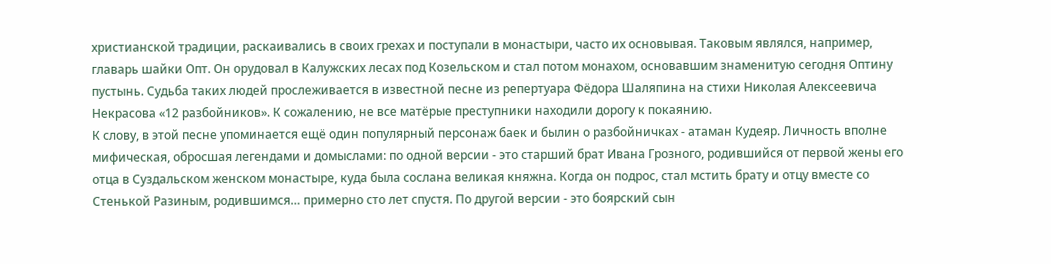христианской традиции, раскаивались в своих грехах и поступали в монастыри, часто их основывая. Таковым являлся, например, главарь шайки Опт. Он орудовал в Калужских лесах под Козельском и стал потом монахом, основавшим знаменитую сегодня Оптину пустынь. Судьба таких людей прослеживается в известной песне из репертуара Фёдора Шаляпина на стихи Николая Алексеевича Некрасова «12 разбойников». К сожалению, не все матёрые преступники находили дорогу к покаянию.
К слову, в этой песне упоминается ещё один популярный персонаж баек и былин о разбойничках - атаман Кудеяр. Личность вполне мифическая, обросшая легендами и домыслами: по одной версии - это старший брат Ивана Грозного, родившийся от первой жены его отца в Суздальском женском монастыре, куда была сослана великая княжна. Когда он подрос, стал мстить брату и отцу вместе со Стенькой Разиным, родившимся… примерно сто лет спустя. По другой версии - это боярский сын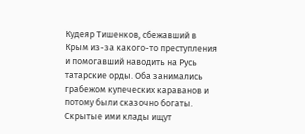Кудеяр Тишенков, сбежавший в Крым из-за какого-то преступления и помогавший наводить на Русь татарские орды. Оба занимались грабежом купеческих караванов и потому были сказочно богаты. Скрытые ими клады ищут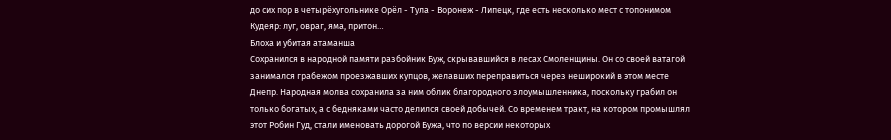до сих пор в четырёхугольнике Орёл - Тула - Воронеж - Липецк, где есть несколько мест с топонимом Кудеяр: луг, овраг, яма, притон…
Блоха и убитая атаманша
Сохранился в народной памяти разбойник Буж, скрывавшийся в лесах Смоленщины. Он со своей ватагой занимался грабежом проезжавших купцов, желавших переправиться через неширокий в этом месте Днепр. Народная молва сохранила за ним облик благородного злоумышленника, поскольку грабил он только богатых, а с бедняками часто делился своей добычей. Со временем тракт, на котором промышлял этот Робин Гуд, стали именовать дорогой Бужа, что по версии некоторых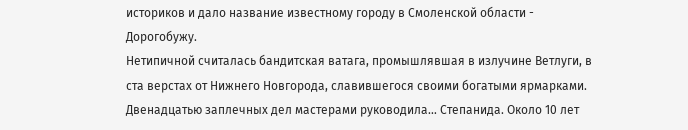историков и дало название известному городу в Смоленской области - Дорогобужу.
Нетипичной считалась бандитская ватага, промышлявшая в излучине Ветлуги, в ста верстах от Нижнего Новгорода, славившегося своими богатыми ярмарками. Двенадцатью заплечных дел мастерами руководила… Степанида. Около 10 лет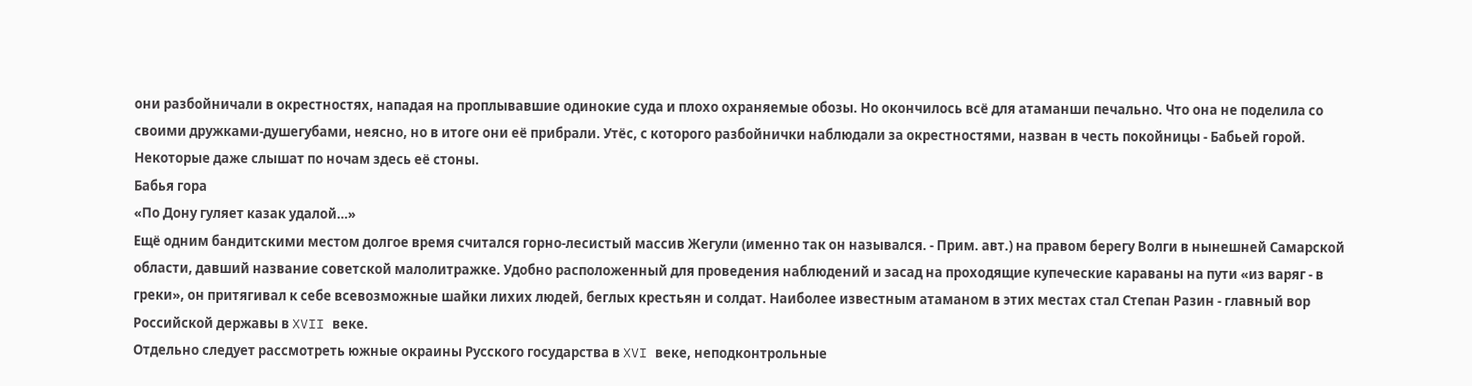они разбойничали в окрестностях, нападая на проплывавшие одинокие суда и плохо охраняемые обозы. Но окончилось всё для атаманши печально. Что она не поделила со своими дружками-душегубами, неясно, но в итоге они её прибрали. Утёс, с которого разбойнички наблюдали за окрестностями, назван в честь покойницы - Бабьей горой. Некоторые даже слышат по ночам здесь её стоны.
Бабья гора
«По Дону гуляет казак удалой…»
Ещё одним бандитскими местом долгое время считался горно-лесистый массив Жегули (именно так он назывался. - Прим. авт.) на правом берегу Волги в нынешней Самарской области, давший название советской малолитражке. Удобно расположенный для проведения наблюдений и засад на проходящие купеческие караваны на пути «из варяг - в греки», он притягивал к себе всевозможные шайки лихих людей, беглых крестьян и солдат. Наиболее известным атаманом в этих местах стал Степан Разин - главный вор Российской державы в XVII веке.
Отдельно следует рассмотреть южные окраины Русского государства в XVI веке, неподконтрольные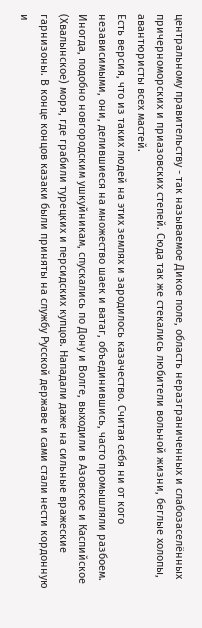центральному правительству - так называемое Дикое поле, область неразграниченных и слабозаселённых причерноморских и приазовских степей. Сюда так же стекались любители вольной жизни, беглые холопы, авантюристы всех мастей.
Есть версия, что из таких людей на этих землях и зародилось казачество. Считая себя ни от кого независимыми, они, делившиеся на множество шаек и ватаг, объединившись, часто промышляли разбоем. Иногда, подобно новгородским ушкуйникам, спускались по Дону и Волге, выходили в Азовское и Каспийское (Хвалынское) моря, где грабили турецких и персидских купцов. Нападали даже на сильные вражеские гарнизоны. В конце концов казаки были приняты на службу Русской державе и сами стали нести кордонную и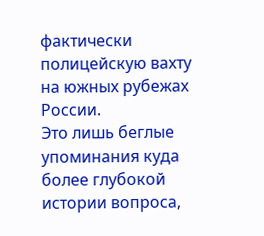фактически полицейскую вахту на южных рубежах России.
Это лишь беглые упоминания куда более глубокой истории вопроса,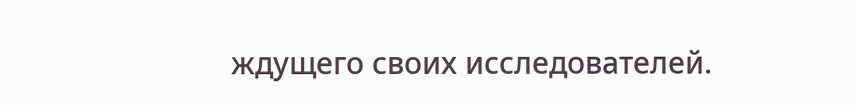ждущего своих исследователей.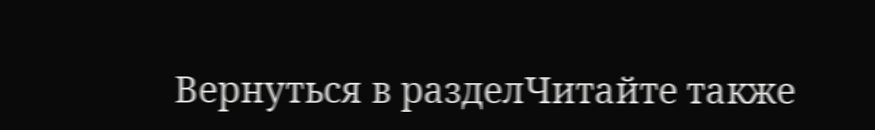Вернуться в разделЧитайте также